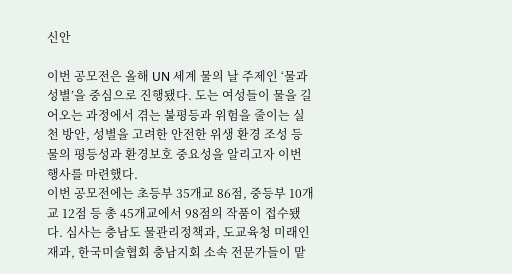신안

이번 공모전은 올해 UN 세계 물의 날 주제인 ‘물과 성별’을 중심으로 진행됐다. 도는 여성들이 물을 길어오는 과정에서 겪는 불평등과 위험을 줄이는 실천 방안, 성별을 고려한 안전한 위생 환경 조성 등 물의 평등성과 환경보호 중요성을 알리고자 이번 행사를 마련했다.
이번 공모전에는 초등부 35개교 86점, 중등부 10개교 12점 등 총 45개교에서 98점의 작품이 접수됐다. 심사는 충남도 물관리정책과, 도교육청 미래인재과, 한국미술협회 충남지회 소속 전문가들이 맡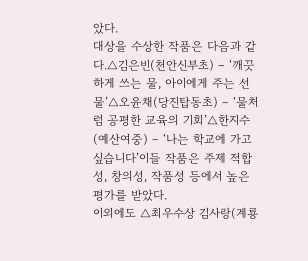았다.
대상을 수상한 작품은 다음과 같다.△김은빈(천안신부초) – ‘깨끗하게 쓰는 물, 아이에게 주는 선물’△오윤채(당진탑동초) – ‘물처럼 공평한 교육의 기회’△한지수(예산여중) – ‘나는 학교에 가고 싶습니다’이들 작품은 주제 적합성, 창의성, 작품성 등에서 높은 평가를 받았다.
이외에도 △최우수상 김사랑(계룡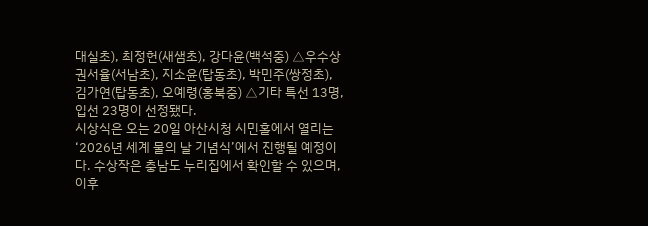대실초), 최정헌(새샘초), 강다윤(백석중) △우수상 권서율(서남초), 지소윤(탑동초), 박민주(쌍정초), 김가연(탑동초), 오예령(홍북중) △기타 특선 13명, 입선 23명이 선정됐다.
시상식은 오는 20일 아산시청 시민홀에서 열리는 ‘2026년 세계 물의 날 기념식’에서 진행될 예정이다. 수상작은 충남도 누리집에서 확인할 수 있으며, 이후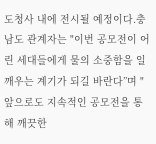도청사 내에 전시될 예정이다.충남도 관계자는 "이번 공모전이 어린 세대들에게 물의 소중함을 일깨우는 계기가 되길 바란다”며 "앞으로도 지속적인 공모전을 통해 깨끗한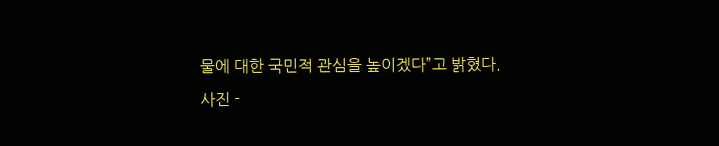물에 대한 국민적 관심을 높이겠다”고 밝혔다.
사진 -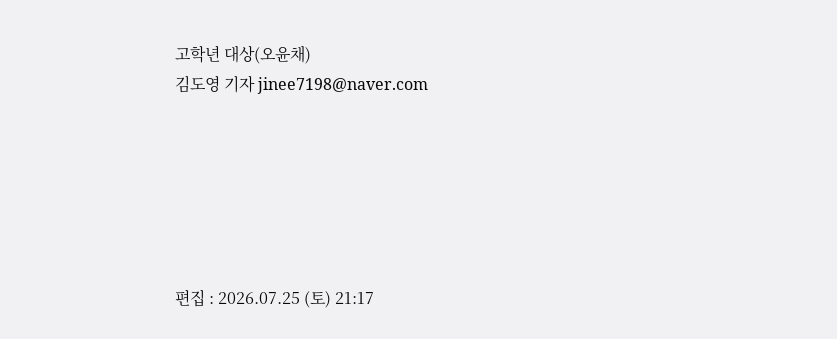고학년 대상(오윤채)
김도영 기자 jinee7198@naver.com






편집 : 2026.07.25 (토) 21:17